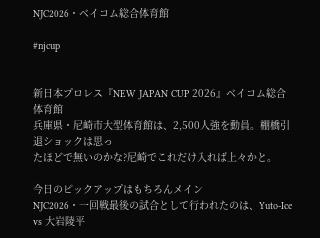NJC2026・ベイコム総合体育館

#njcup


新日本プロレス『NEW JAPAN CUP 2026』ベイコム総合体育館
兵庫県・尼崎市大型体育館は、2,500人強を動員。棚橋引退ショックは思っ
たほどで無いのかな?尼崎でこれだけ入れば上々かと。

今日のピックアップはもちろんメイン
NJC2026・一回戦最後の試合として行われたのは、Yuto-Ice vs 大岩陵平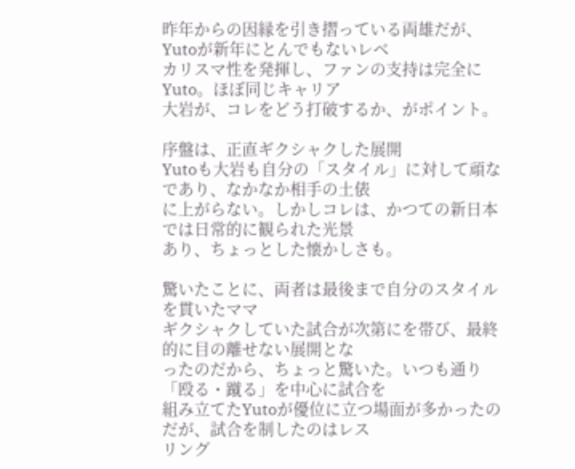昨年からの因縁を引き摺っている両雄だが、Yutoが新年にとんでもないレベ
カリスマ性を発揮し、ファンの支持は完全にYuto。ほぼ同じキャリア
大岩が、コレをどう打破するか、がポイント。

序盤は、正直ギクシャクした展開
Yutoも大岩も自分の「スタイル」に対して頑なであり、なかなか相手の土俵
に上がらない。しかしコレは、かつての新日本では日常的に観られた光景
あり、ちょっとした懐かしさも。

驚いたことに、両者は最後まで自分のスタイルを貫いたママ
ギクシャクしていた試合が次第にを帯び、最終的に目の離せない展開とな
ったのだから、ちょっと驚いた。いつも通り「殴る・蹴る」を中心に試合を
組み立てたYutoが優位に立つ場面が多かったのだが、試合を制したのはレス
リング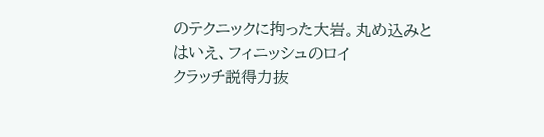のテクニックに拘った大岩。丸め込みとはいえ、フィニッシュのロイ
クラッチ説得力抜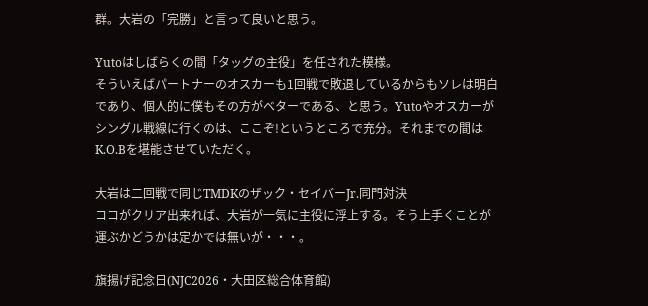群。大岩の「完勝」と言って良いと思う。

Yutoはしばらくの間「タッグの主役」を任された模様。
そういえばパートナーのオスカーも1回戦で敗退しているからもソレは明白
であり、個人的に僕もその方がベターである、と思う。Yutoやオスカーが
シングル戦線に行くのは、ここぞ!というところで充分。それまでの間は
K.O.Bを堪能させていただく。

大岩は二回戦で同じTMDKのザック・セイバーJr.同門対決
ココがクリア出来れば、大岩が一気に主役に浮上する。そう上手くことが
運ぶかどうかは定かでは無いが・・・。

旗揚げ記念日(NJC2026・大田区総合体育館)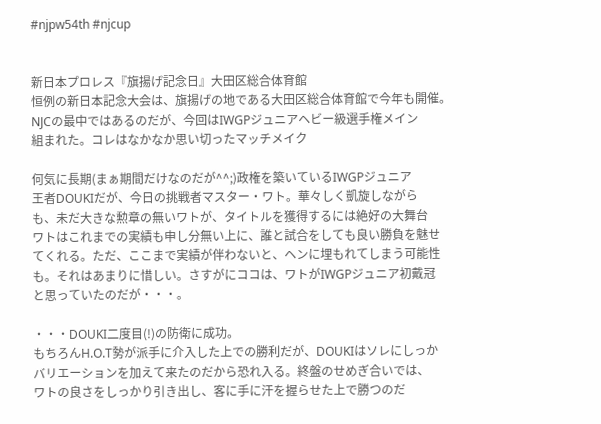#njpw54th #njcup


新日本プロレス『旗揚げ記念日』大田区総合体育館
恒例の新日本記念大会は、旗揚げの地である大田区総合体育館で今年も開催。
NJCの最中ではあるのだが、今回はIWGPジュニアヘビー級選手権メイン
組まれた。コレはなかなか思い切ったマッチメイク

何気に長期(まぁ期間だけなのだが^^;)政権を築いているIWGPジュニア
王者DOUKIだが、今日の挑戦者マスター・ワト。華々しく凱旋しながら
も、未だ大きな勲章の無いワトが、タイトルを獲得するには絶好の大舞台
ワトはこれまでの実績も申し分無い上に、誰と試合をしても良い勝負を魅せ
てくれる。ただ、ここまで実績が伴わないと、ヘンに埋もれてしまう可能性
も。それはあまりに惜しい。さすがにココは、ワトがIWGPジュニア初戴冠
と思っていたのだが・・・。

・・・DOUKI二度目(!)の防衛に成功。
もちろんH.O.T勢が派手に介入した上での勝利だが、DOUKIはソレにしっか
バリエーションを加えて来たのだから恐れ入る。終盤のせめぎ合いでは、
ワトの良さをしっかり引き出し、客に手に汗を握らせた上で勝つのだ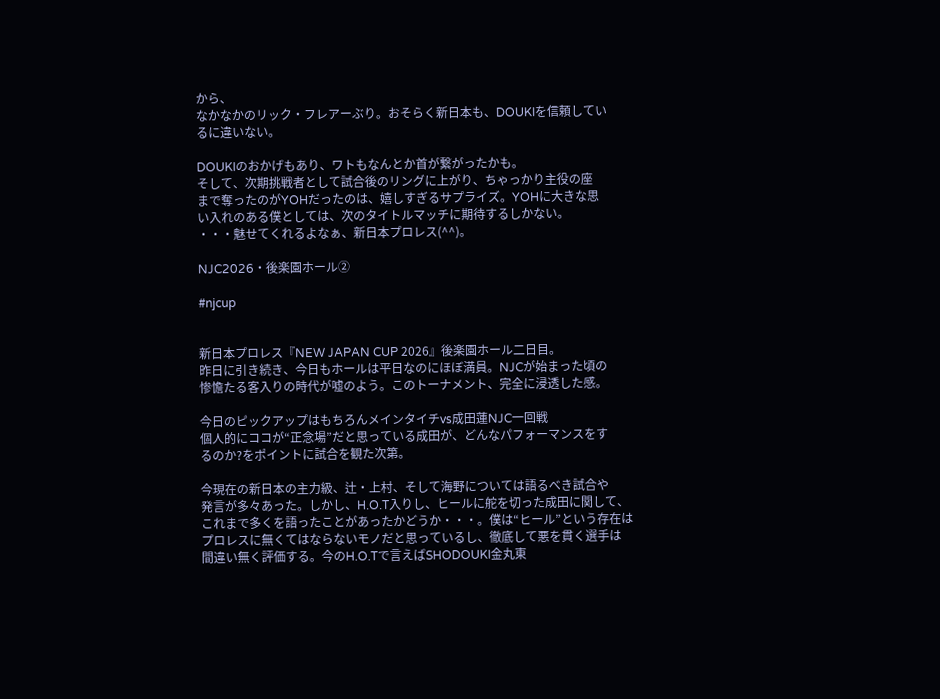から、
なかなかのリック・フレアーぶり。おそらく新日本も、DOUKIを信頼してい
るに違いない。

DOUKIのおかげもあり、ワトもなんとか首が繋がったかも。
そして、次期挑戦者として試合後のリングに上がり、ちゃっかり主役の座
まで奪ったのがYOHだったのは、嬉しすぎるサプライズ。YOHに大きな思
い入れのある僕としては、次のタイトルマッチに期待するしかない。
・・・魅せてくれるよなぁ、新日本プロレス(^^)。

NJC2026・後楽園ホール②

#njcup


新日本プロレス『NEW JAPAN CUP 2026』後楽園ホール二日目。
昨日に引き続き、今日もホールは平日なのにほぼ満員。NJCが始まった頃の
惨憺たる客入りの時代が嘘のよう。このトーナメント、完全に浸透した感。

今日のピックアップはもちろんメインタイチvs成田蓮NJC一回戦
個人的にココが“正念場”だと思っている成田が、どんなパフォーマンスをす
るのか?をポイントに試合を観た次第。

今現在の新日本の主力級、辻・上村、そして海野については語るべき試合や
発言が多々あった。しかし、H.O.T入りし、ヒールに舵を切った成田に関して、
これまで多くを語ったことがあったかどうか・・・。僕は“ヒール”という存在は
プロレスに無くてはならないモノだと思っているし、徹底して悪を貫く選手は
間違い無く評価する。今のH.O.Tで言えばSHODOUKI金丸東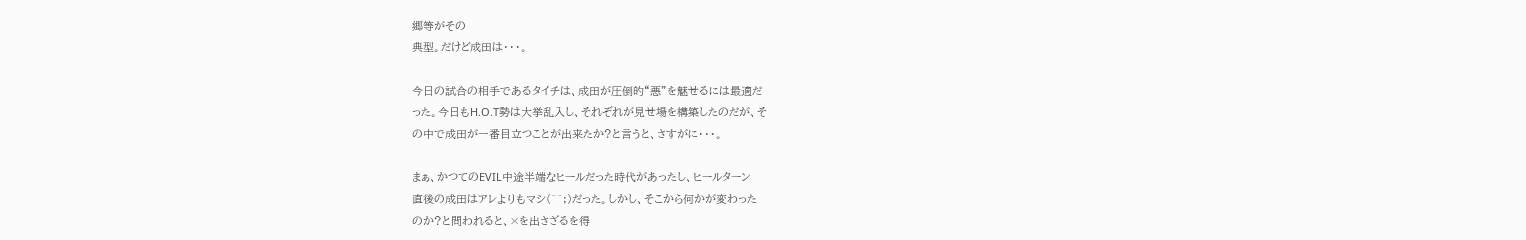郷等がその
典型。だけど成田は・・・。

今日の試合の相手であるタイチは、成田が圧倒的“悪”を魅せるには最適だ
った。今日もH.O.T勢は大挙乱入し、それぞれが見せ場を構築したのだが、そ
の中で成田が一番目立つことが出来たか?と言うと、さすがに・・・。

まぁ、かつてのEVIL中途半端なヒールだった時代があったし、ヒールターン
直後の成田はアレよりもマシ(^^;)だった。しかし、そこから何かが変わった
のか?と問われると、×を出さざるを得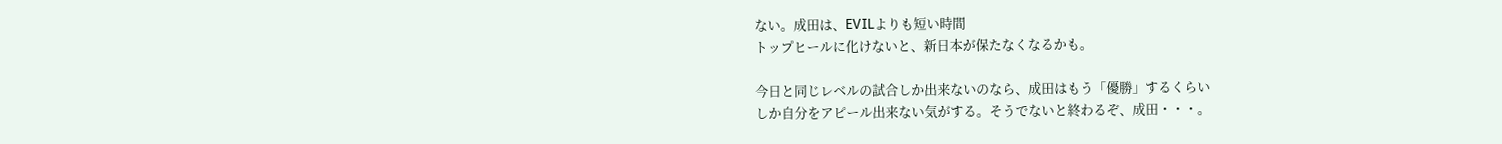ない。成田は、EVILよりも短い時間
トップヒールに化けないと、新日本が保たなくなるかも。

今日と同じレベルの試合しか出来ないのなら、成田はもう「優勝」するくらい
しか自分をアピール出来ない気がする。そうでないと終わるぞ、成田・・・。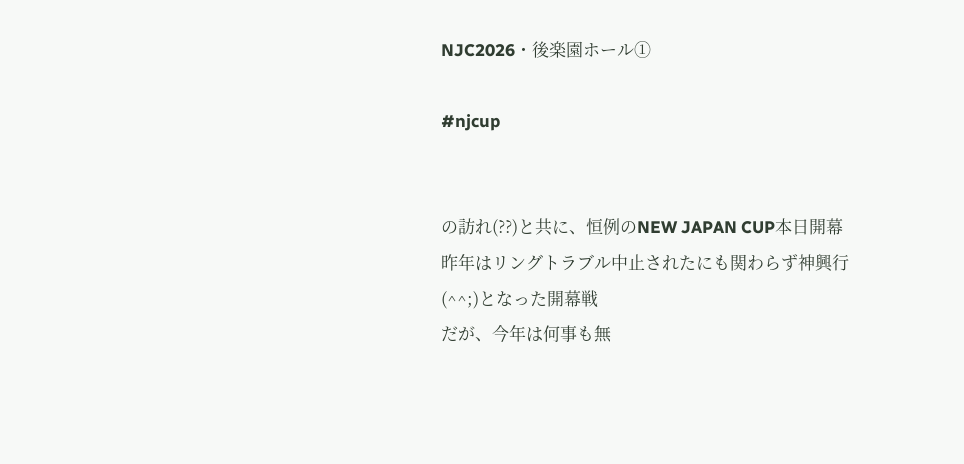NJC2026・後楽園ホール①

#njcup


の訪れ(??)と共に、恒例のNEW JAPAN CUP本日開幕
昨年はリングトラブル中止されたにも関わらず神興行(^^;)となった開幕戦
だが、今年は何事も無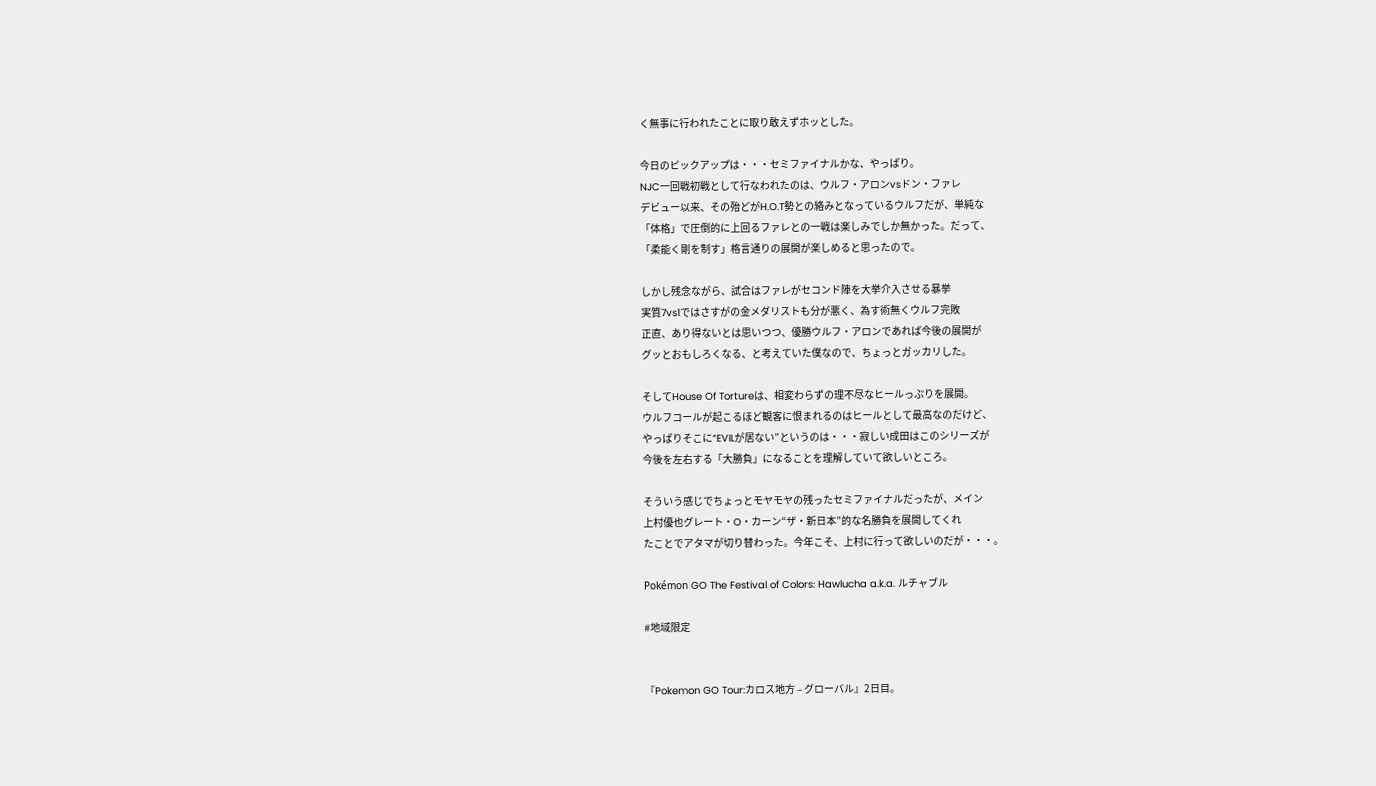く無事に行われたことに取り敢えずホッとした。

今日のピックアップは・・・セミファイナルかな、やっぱり。
NJC一回戦初戦として行なわれたのは、ウルフ・アロンvsドン・ファレ
デビュー以来、その殆どがH.O.T勢との絡みとなっているウルフだが、単純な
「体格」で圧倒的に上回るファレとの一戦は楽しみでしか無かった。だって、
「柔能く剛を制す」格言通りの展開が楽しめると思ったので。

しかし残念ながら、試合はファレがセコンド陣を大挙介入させる暴挙
実質7vs1ではさすがの金メダリストも分が悪く、為す術無くウルフ完敗
正直、あり得ないとは思いつつ、優勝ウルフ・アロンであれば今後の展開が
グッとおもしろくなる、と考えていた僕なので、ちょっとガッカリした。

そしてHouse Of Tortureは、相変わらずの理不尽なヒールっぷりを展開。
ウルフコールが起こるほど観客に恨まれるのはヒールとして最高なのだけど、
やっぱりそこに“EVILが居ない”というのは・・・寂しい成田はこのシリーズが
今後を左右する「大勝負」になることを理解していて欲しいところ。

そういう感じでちょっとモヤモヤの残ったセミファイナルだったが、メイン
上村優也グレート・O・カーン“ザ・新日本”的な名勝負を展開してくれ
たことでアタマが切り替わった。今年こそ、上村に行って欲しいのだが・・・。

Pokémon GO The Festival of Colors: Hawlucha a.k.a. ルチャブル

#地域限定


『Pokemon GO Tour:カロス地方 – グローバル』2日目。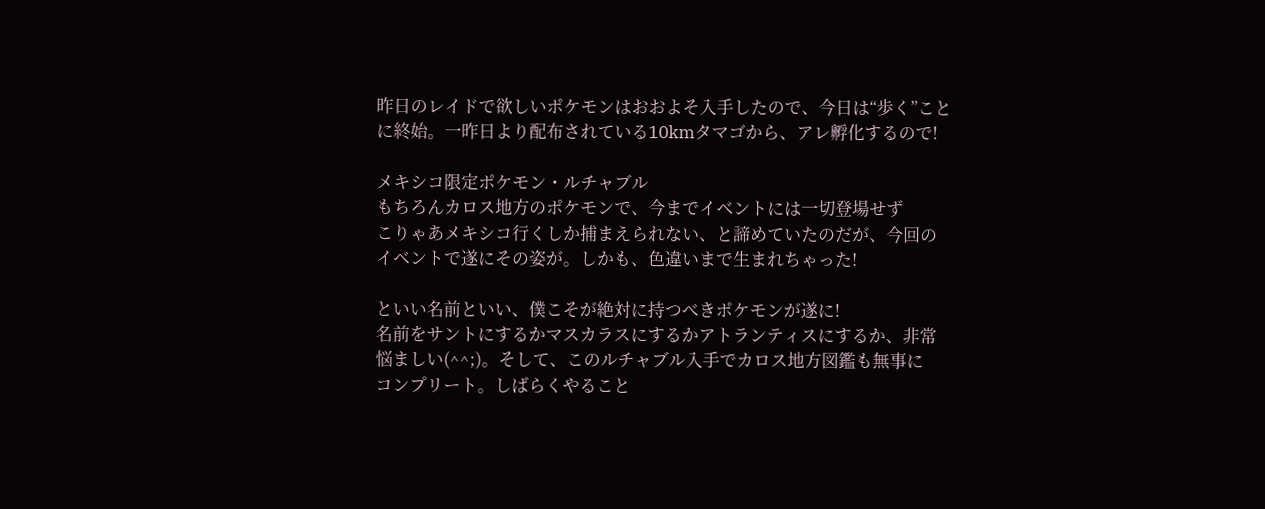昨日のレイドで欲しいポケモンはおおよそ入手したので、今日は“歩く”こと
に終始。一昨日より配布されている10kmタマゴから、アレ孵化するので!

メキシコ限定ポケモン・ルチャブル
もちろんカロス地方のポケモンで、今までイベントには一切登場せず
こりゃあメキシコ行くしか捕まえられない、と諦めていたのだが、今回の
イベントで遂にその姿が。しかも、色違いまで生まれちゃった!

といい名前といい、僕こそが絶対に持つべきポケモンが遂に!
名前をサントにするかマスカラスにするかアトランティスにするか、非常
悩ましい(^^;)。そして、このルチャブル入手でカロス地方図鑑も無事に
コンプリート。しばらくやること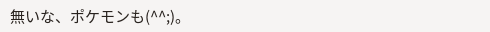無いな、ポケモンも(^^;)。